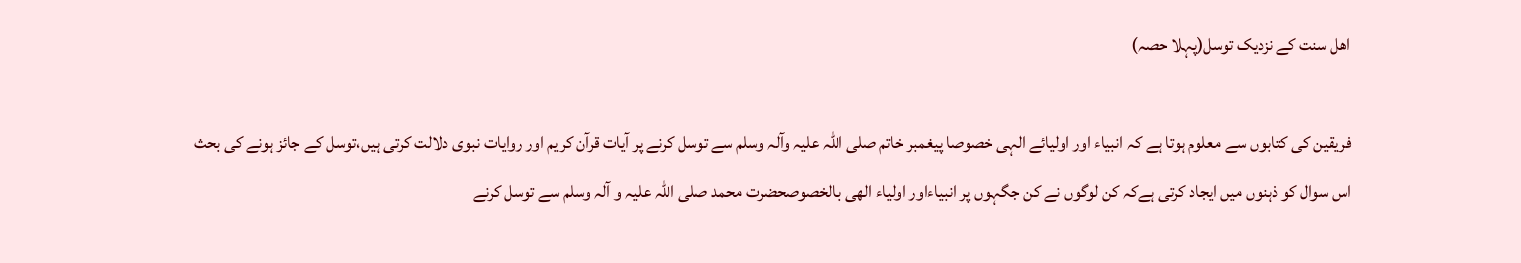اھل سنت کے نزدیک توسل(پہلا حصہ)

فریقین کی کتابوں سے معلوم ہوتا ہے کہ انبیاء اور اولیائے الہی خصوصا پیغمبر خاتم صلی اللہ علیہ وآلہ وسلم سے توسل کرنے پر آیات قرآن کریم اور روایات نبوی دلالت کرتی ہیں،توسل کے جائز ہونے کی بحث اس سوال کو ذہنوں میں ایجاد کرتی ہےکہ کن لوگوں نے کن جگہوں پر انبیاءاور اولیاء الھی بالخصوصحضرت محمد صلی اللہ علیہ و آلہ وسلم سے توسل کرنے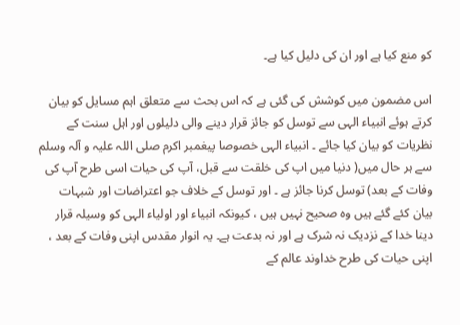کو منع کیا ہے اور ان کی دلیل کیا ہے۔

اس مضمون میں کوشش کی گئی ہے کہ اس بحث سے متعلق اہم مسایل کو بیان کرتے ہوئے انبیاء الہی سے توسل کو جائز قرار دینے والی دلیلوں اور اہل سنت کے نظریات کو بیان کیا جائے ۔ انبیاء الہی خصوصا پیغمبر اکرم صلی اللہ علیہ و آلہ وسلم سے ہر حال میں( دنیا میں اپ کی خلقت سے قبل، آپ کی حیات اسی طرح آپ کی وفات کے بعد) توسل کرنا جائز ہے ۔ اور توسل کے خلاف جو اعتراضات اور شبہات بیان کئے گئے ہیں وہ صحیح نہیں ہیں ، کیونکہ انبیاء اور اولیاء الہی کو وسیلہ قرار دینا خدا کے نزدیک نہ شرک ہے اور نہ بدعت ہے۔ یہ انوار مقدس اپنی وفات کے بعد ، اپنی حیات کی طرح خداوند عالم کے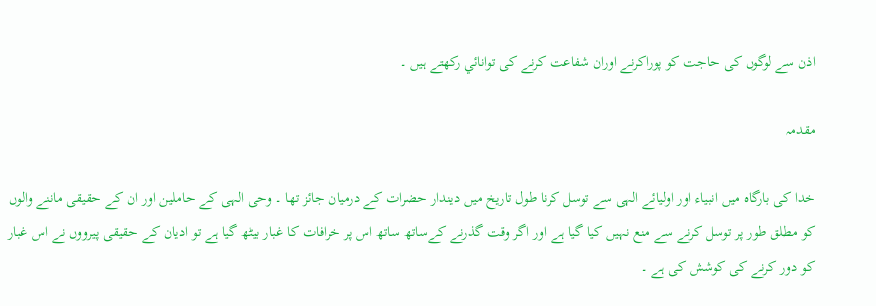اذن سے لوگوں کی حاجت کو پوراکرنے اوران شفاعت کرنے کی توانائي رکھتے ہیں ۔

مقدمہ

خدا کی بارگاہ میں انبیاء اور اولیائے الہی سے توسل کرنا طول تاریخ میں دیندار حضرات کے درمیان جائز تھا ۔ وحی الہی کے حاملین اور ان کے حقیقی ماننے والوں کو مطلق طور پر توسل کرنے سے منع نہیں کیا گیا ہے اور اگر وقت گذرنے کےساتھ ساتھ اس پر خرافات کا غبار بیٹھ گیا ہے تو ادیان کے حقیقی پیرووں نے اس غبار کو دور کرنے کی کوشش کی ہے ۔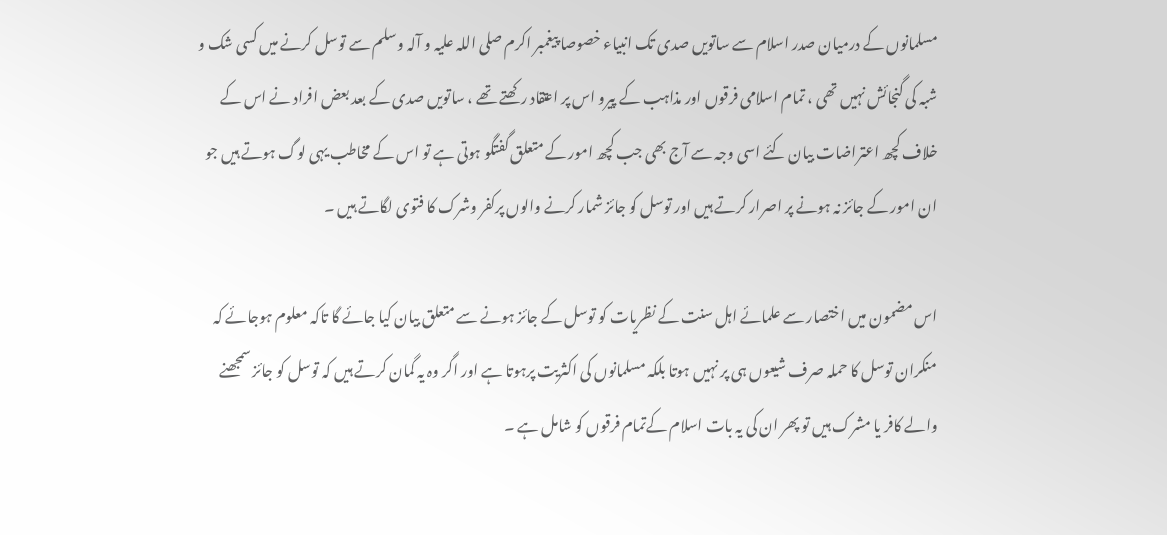مسلمانوں کے درمیان صدر اسلام سے ساتویں صدی تک انبیاء خصوصا پیغمبر اکرم صلی اللہ علیہ و آلہ وسلم سے توسل کرنے میں کسی شک و شبہ کی گنجائش نہیں تھی ، تمام اسلامی فرقوں اور مذاہب کے پیرو اس پر اعتقاد رکھتے تھے ، ساتویں صدی کے بعد بعض افراد نے اس کے خلاف کچھ اعتراضات بیان کئے اسی وجہ سے آج بھی جب کچھ امور کے متعلق گفتگو ہوتی ہے تو اس کے مخاطب یہی لوگ ہوتے ہیں جو ان امور کے جائز نہ ہونے پر اصرار کرتے ہیں اور توسل کو جائز شمار کرنے والوں پرکفر وشرک کا فتوی لگاتے ہیں ۔

اس مضمون میں اختصار سے علمائے اہل سنت کے نظریات کو توسل کے جائز ہونے سے متعلق بیان کیا جائے گا تاکہ معلوم ہوجائے کہ منکران توسل کا حملہ صرف شیعوں ہی پر نہیں ہوتا بلکہ مسلمانوں کی اکثریت پرہوتا ہے اور اگر وہ یہ گمان کرتے ہیں کہ توسل کو جائز سمجھنے والے کافر یا مشرک ہیں تو پھر ان کی یہ بات اسلام کےتمام فرقوں کو شامل ہے ۔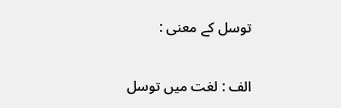توسل کے معنی :

الف : لغت میں توسل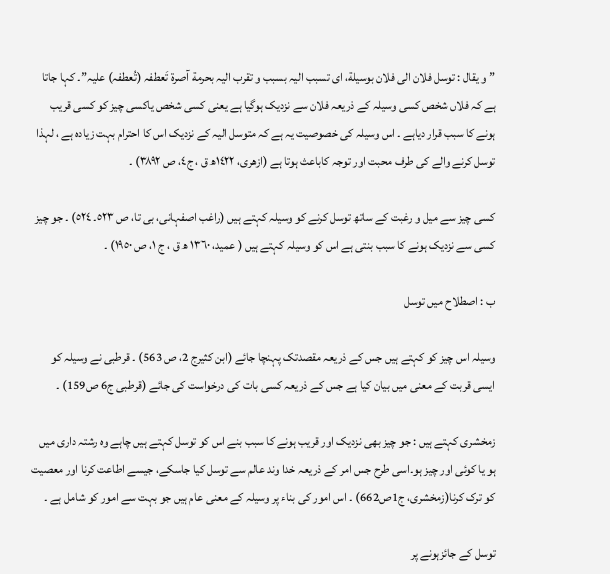”و یقال : توسل فلان الی فلان بوسیلة، ای تسبب الیہ بسبب و تقرب الیہ بحرمة آصرة تَعطفہ (تُعطفہ) علیہ”۔ کہا جاتا ہے کہ فلاں شخص کسی وسیلہ کے ذریعہ فلان سے نزدیک ہوگیا ہے یعنی کسی شخص یاکسی چیز کو کسی قریب ہونے کا سبب قرار دیاہے ۔ اس وسیلہ کی خصوصیت یہ ہے کہ متوسل الیہ کے نزدیک اس کا احترام بہت زیادہ ہے ، لہذا توسل کرنے والے کی طرف محبت اور توجہ کاباعث ہوتا ہے (ازھری، ١٤٢٢ھ ق ، ج٤، ص ٣٨٩٢) ۔

کسی چیز سے میل و رغبت کے ساتھ توسل کرنے کو وسیلہ کہتے ہیں (راغب اصفہانی، بی تا، ص ٥٢٣۔ ٥٢٤) ۔ جو چیز کسی سے نزدیک ہونے کا سبب بنتی ہے اس کو وسیلہ کہتے ہیں ( عمید، ١٣٦٠ ھ ق ، ج ١، ص ١٩٥٠) ۔

ب : اصطلاح میں توسل

وسیلہ اس چیز کو کہتے ہیں جس کے ذریعہ مقصدتک پہنچا جائے (ابن کثیرج 2، ص 563) ۔ قرطبی نے وسیلہ کو ایسی قربت کے معنی میں بیان کیا ہے جس کے ذریعہ کسی بات کی درخواست کی جائے (قرطبی ج6 ص159) ۔

زمخشری کہتے ہیں : جو چیز بھی نزدیک اور قریب ہونے کا سبب بنے اس کو توسل کہتے ہیں چاہے وہ رشتہ داری میں ہو یا کوئی اور چیز ہو۔اسی طرح جس امر کے ذریعہ خدا وند عالم سے توسل کیا جاسکے، جیسے اطاعت کرنا اور معصیت کو ترک کرنا(زمخشری، ج1ص662) ۔ اس امور کی بناء پر وسیلہ کے معنی عام ہیں جو بہت سے امور کو شامل ہے ۔

توسل کے جائزہونے پر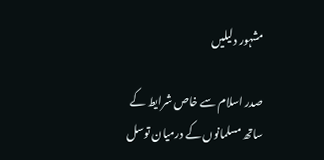مشہور دلیلیں

صدر اسلام سے خاص شرایط کے ساتھ مسلمانوں کے درمیان توسل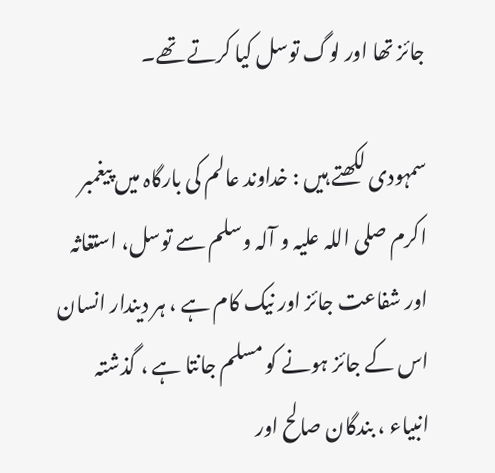جائز تھا اور لوگ توسل کیا کرتے تھے۔

سمہودی لکھتے ہیں : خداوند عالم کی بارگاہ میں پیغمبر اکرم صلی اللہ علیہ و آلہ وسلم سے توسل، استغاثہ اور شفاعت جائز اور نیک کام ہے ، ہر دیندار انسان اس کے جائز ہونے کو مسلم جانتا ہے ، گذشتہ انبیاء ، بندگان صالح اور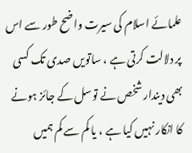علمائے اسلام کی سیرت واضح طور سے اس پر دلالت کرتی ہے ، ساتویں صدی تک کسی بھی دیندار شخص نے توسل کے جائز ہونے کا انکار نہیں کیا ہے ، یا کم سے کم ہمیں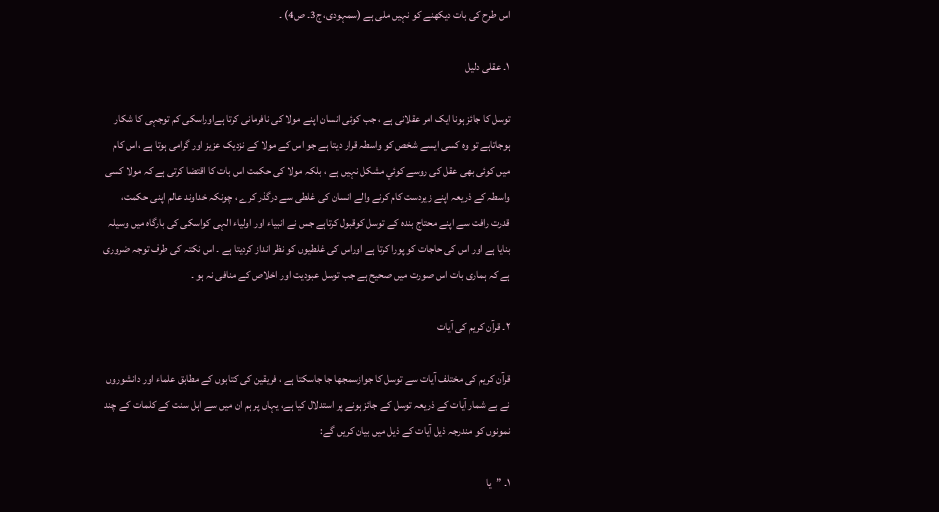اس طرح کی بات دیکھنے کو نہیں ملی ہے (سمہودی، ج3۔ ص4) ۔

١۔ عقلی دلیل

توسل کا جائز ہونا ایک امر عقلانی ہے ، جب کوئی انسان اپنے مولا کی نافرمانی کرتا ہےاوراسکی کم توجہی کا شکار ہوجاتاہے تو وہ کسی ایسے شخص کو واسطہ قرار دیتا ہے جو اس کے مولا کے نزدیک عزیز اور گرامی ہوتا ہے ،اس کام میں کوئی بھی عقل کی روسے کوئي مشکل نہیں ہے ، بلکہ مولا کی حکمت اس بات کا اقتضا کرتی ہے کہ مولا کسی واسطہ کے ذریعہ اپنے زیردست کام کرنے والے انسان کی غلطی سے درگذر کرے ، چونکہ خداوند عالم اپنی حکمت، قدرت رافت سے اپنے محتاج بندہ کے توسل کوقبول کرتاہے جس نے انبیاء اور اولیاء الہی کواسکی کی بارگاہ میں وسیلہ بنایا ہے اور اس کی حاجات کو پورا کرتا ہے اوراس کی غلطیوں کو نظر انداز کردیتا ہے ۔ اس نکتہ کی طرف توجہ ضروری ہے کہ ہماری بات اس صورت میں صحیح ہے جب توسل عبودیت اور اخلاص کے منافی نہ ہو ۔

٢۔ قرآن کریم کی آیات

قرآن کریم کی مختلف آیات سے توسل کا جوازسمجھا جا جاسکتا ہے ، فریقین کی کتابوں کے مطابق علماء اور دانشوروں نے بے شمار آیات کے ذریعہ توسل کے جائز ہونے پر استدلال کیا ہے، یہاں پر ہم ان میں سے اہل سنت کے کلمات کے چند نمونوں کو مندرجہ ذیل آیات کے ذیل میں بیان کریں گے:

١۔ ”یا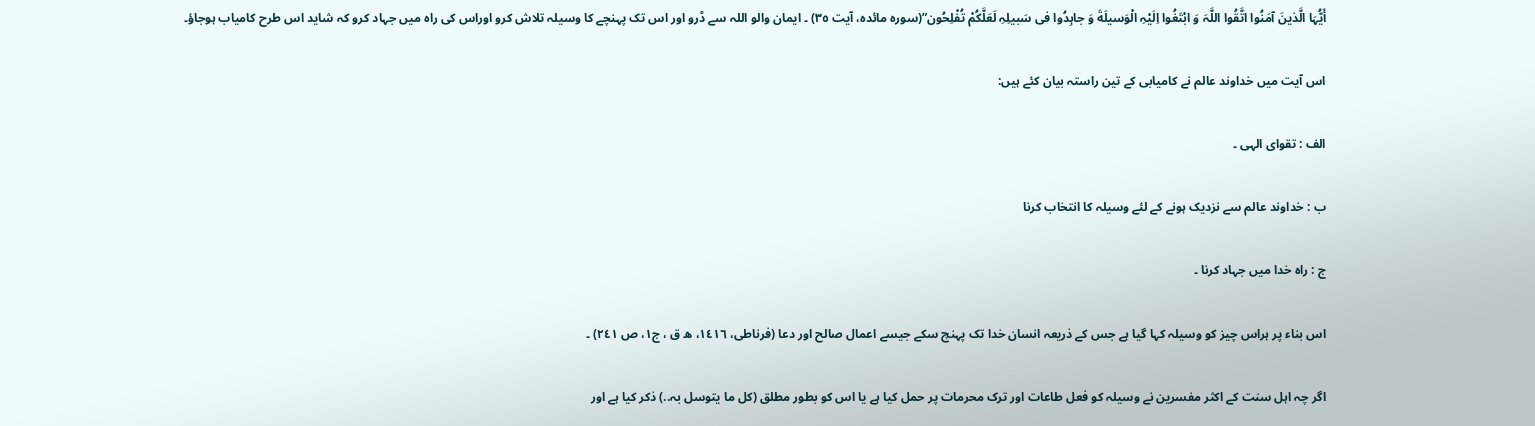أَیُّہَا الَّذینَ آمَنُوا اتَّقُوا اللَّہَ وَ ابْتَغُوا اِلَیْہِ الْوَسیلَةَ وَ جاہِدُوا فی سَبیلِہِ لَعَلَّکُمْ تُفْلِحُون”(سورہ مائدہ، آیت ٣٥) ۔ ایمان والو اللہ سے ڈرو اور اس تک پہنچے کا وسیلہ تلاش کرو اوراس کی راہ میں جہاد کرو کہ شاید اس طرح کامیاب ہوجاؤ۔

اس آیت میں خداوند عالم نے کامیابی کے تین راستہ بیان کئے ہیں:

الف : تقوای الہی ۔

ب : خداوند عالم سے نزدیک ہونے کے لئے وسیلہ کا انتخاب کرنا

ج : راہ خدا میں جہاد کرنا ۔

اس بناء پر ہراس چیز کو وسیلہ کہا گیا ہے جس کے ذریعہ انسان خدا تک پہنچ سکے جیسے اعمال صالح اور دعا (فرناطی، ١٤١٦، ھ ق ، ج١، ص ٢٤١) ۔

اگر چہ اہل سنت کے اکثر مفسرین نے وسیلہ کو فعل طاعات اور ترک محرمات پر حمل کیا ہے یا اس کو بطور مطلق (کل ما یتوسل بہ..) ذکر کیا ہے اور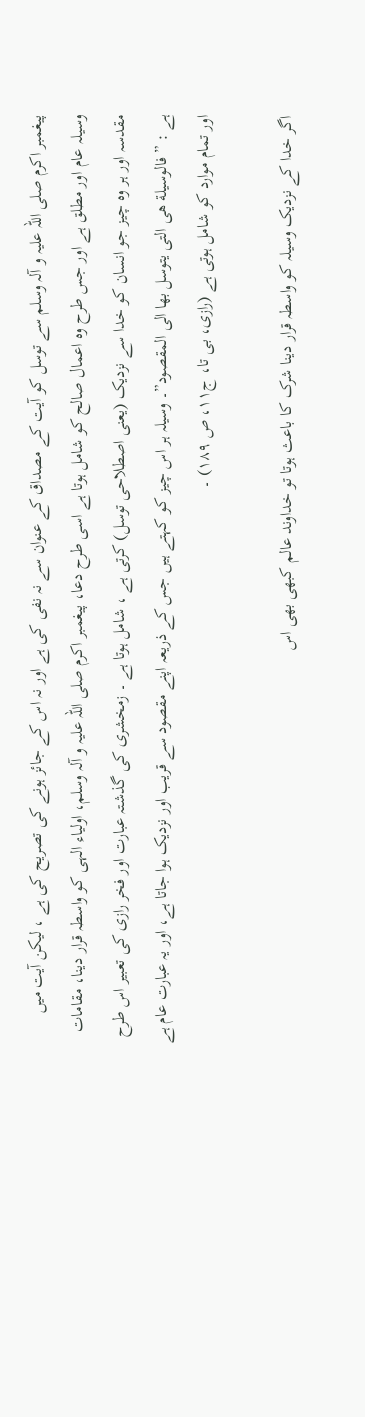پیغمبر اکرم صلی اللہ علیہ و آلہ وسلم سے توسل کو آیت کے مصداق کے عنوان سے نہ نفی کی ہے اور نہ اس کے جائز ہونے کی تصریح کی ہے ، لیکن آیت میں وسیلہ عام اور مطلق ہے اور جس طرح وہ اعمال صالح کو شامل ہوتا ہے اسی طرح دعا، پیغمبر اکرم صلی اللہ علیہ و آلہ وسلم، اولیاء الہی کو واسطہ قرار دینا، مقامات مقدسہ اور ہر وہ چیز جو انسان کو خدا سے نزدیک (یعنی اصطلاحی توسل) کرتی ہے ، شامل ہوتا ہے ۔ زمخشری کی گذشتہ عبارت اور فخر رازی کی تعبیر اس طرح ہے : ” فالوسیلة ھی التی یتوسل بھا الی المقصود”۔ وسیلہ ہر اس چیز کو کہتے ہیں جس کے ذریعہ اپنے مقصود سے قریب اور نزدیک ہوا جاتا ہے، اور یہ عبارت عام ہے اور تمام موارد کو شامل ہوتی ہے (رازی، بی تا، ج١١، ص ١٨٩) ۔

اگر خدا کے نزدیک وسیلہ کو واسطہ قرار دینا شرک کا باعث ہوتا تو خداوند عالم کبھی بھی اس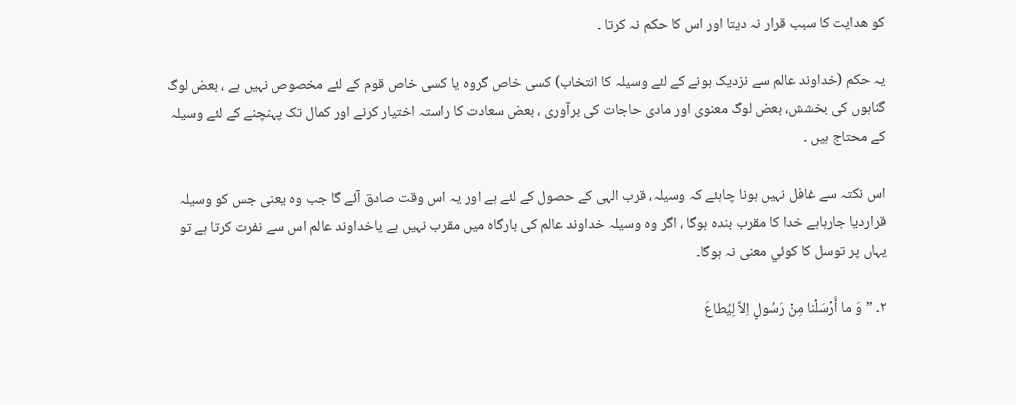کو ھدایت کا سبب قرار نہ دیتا اور اس کا حکم نہ کرتا ۔

یہ حکم (خداوند عالم سے نزدیک ہونے کے لئے وسیلہ کا انتخاب) کسی خاص گروہ یا کسی خاص قوم کے لئے مخصوص نہیں ہے ، بعض لوگ گناہوں کی بخشش، بعض لوگ معنوی اور مادی حاجات کی برآوری ، بعض سعادت کا راستہ اختیار کرنے اور کمال تک پہنچنے کے لئے وسیلہ کے محتاج ہیں ۔

اس نکتہ سے غافل نہیں ہونا چاہئے کہ وسیلہ، قرب الہی کے حصول کے لئے ہے اور یہ اس وقت صادق آئے گا جب وہ یعنی جس کو وسیلہ قراردیا جارہاہے خدا کا مقرب بندہ ہوگا ، اگر وہ وسیلہ خداوند عالم کی بارگاہ میں مقرب نہیں ہے یاخداوند عالم اس سے نفرت کرتا ہے تو یہاں پر توسل کا کوئي معنی نہ ہوگا۔

٢۔ ”وَ ما أَرْسَلْنا مِنْ رَسُولٍ اِلاَّ لِیُطاعَ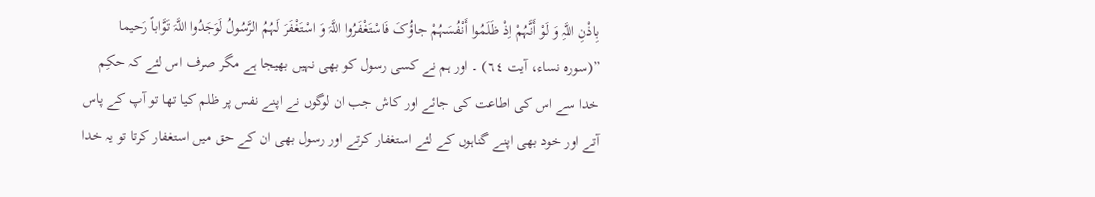بِاذْنِ اللَّہِ وَ لَوْ أَنَّہُمْ اِذْ ظَلَمُوا أَنْفُسَہُمْ جاؤُکَ فَاسْتَغْفَرُوا اللَّہَ وَ اسْتَغْفَرَ لَہُمُ الرَّسُولُ لَوَجَدُوا اللَّہَ تَوَّاباً رَحیما ”(سورہ نساء، آیت ٦٤) ۔ اور ہم نے کسی رسول کو بھی نہیں بھیجا ہے مگر صرف اس لئے کہ حکِم خدا سے اس کی اطاعت کی جائے اور کاش جب ان لوگوں نے اپنے نفس پر ظلم کیا تھا تو آپ کے پاس آتے اور خود بھی اپنے گناہوں کے لئے استغفار کرتے اور رسول بھی ان کے حق میں استغفار کرتا تو یہ خدا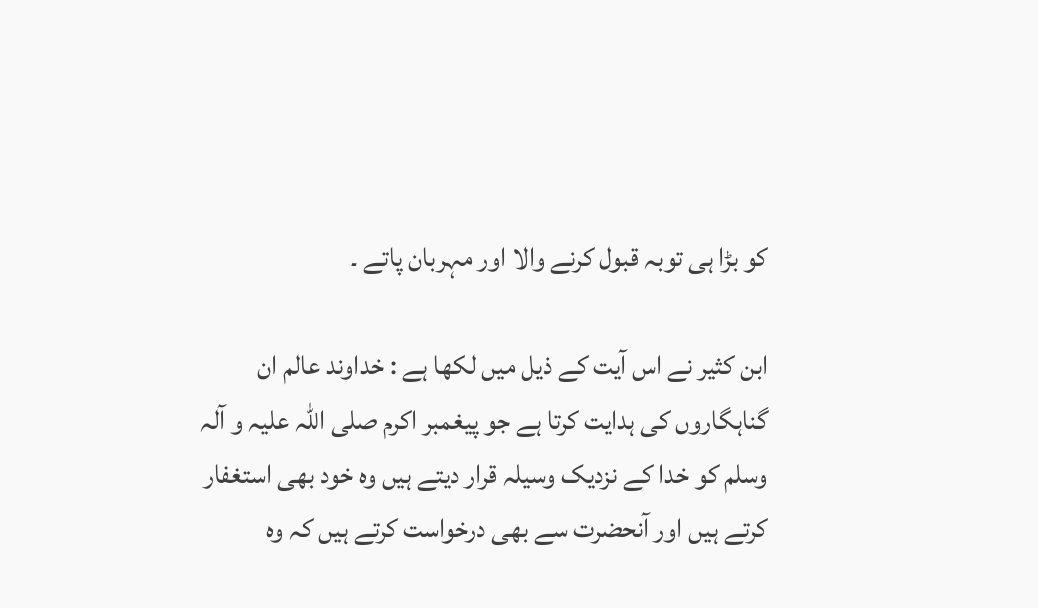کو بڑا ہی توبہ قبول کرنے والا اور مہربان پاتے ۔

ابن کثیر نے اس آیت کے ذیل میں لکھا ہے : خداوند عالم ان گناہگاروں کی ہدایت کرتا ہے جو پیغمبر اکرم صلی اللہ علیہ و آلہ وسلم کو خدا کے نزدیک وسیلہ قرار دیتے ہیں وہ خود بھی استغفار کرتے ہیں اور آنحضرت سے بھی درخواست کرتے ہیں کہ وہ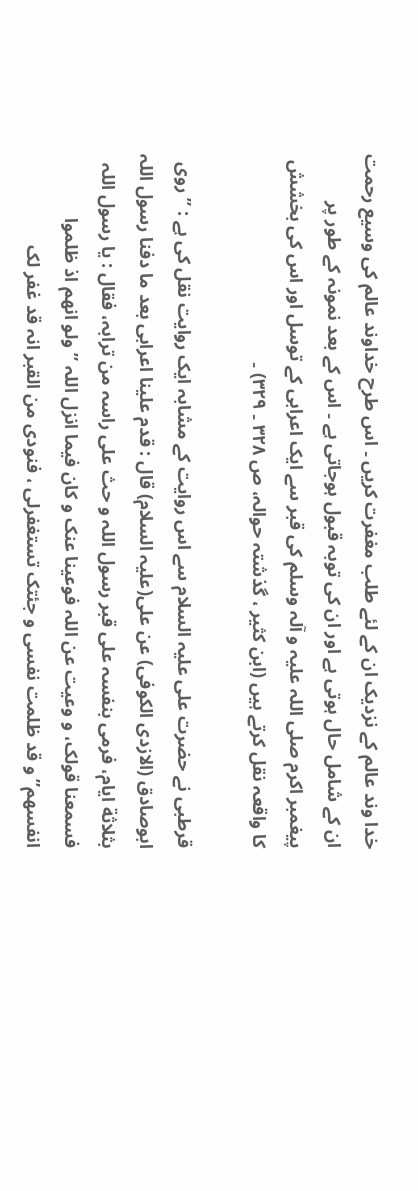خدا وند عالم کے نزدیک ان کے لئے طلب مغفرت کریں ۔ اس طرح خداوند عالم کی وسیع رحمت ان کے شامل حال ہوتی ہے اور ان کی توبہ قبول ہوجاتی ہے ۔ اس کے بعد نمونہ کے طور پر پیغمبر اکرم صلی اللہ علیہ و آلہ وسلم کی قبر سے ایک اعرابی کے توسل اور اس کی بخشش کا واقعہ نقل کرتے ہیں (ابن کثیر ، گذشتہ حوالہ، ص ٣٢٨ ۔ ٣٢٩) ۔

قرطبی نے حضرت علی علیہ السلام سے اس روایت کے مشابہ ایک روایت نقل کی ہے : ”روی ابوصادق (الازدی الکوفی) عن علی(علیہ السلام) قال : قدم علینا اعرابی بعد ما دفنا رسول اللہ بثلاثة ایام، فرمی بنفسہ علی قبر رسول اللہ و حث علی راسہ من ترابہ، فقال : یا رسول اللہ فسمعنا قولک، و وعیت عن اللہ فوعینا عنک و کان فیما انزل اللہ ”ولو انھم اذ ظلموا انفسھم” و قد ظلمت نفسی و جئتک تستغفرلی ، فنودی من القبر انہ قد غفر لک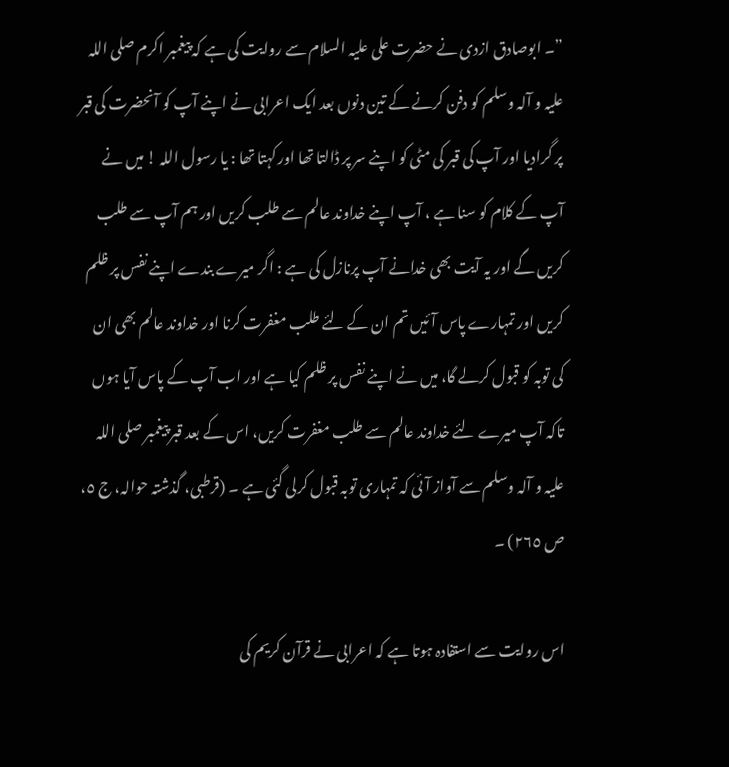”۔ ابوصادق ازدی نے حضرت علی علیہ السلام سے روایت کی ہے کہ پیغمبر اکرم صلی اللہ علیہ و آلہ وسلم کو دفن کرنے کے تین دنوں بعد ایک اعرابی نے اپنے آپ کو آنحضرت کی قبر پر گرادیا اور آپ کی قبر کی مٹی کو اپنے سر پر ڈالتا تھا اور کہتا تھا : یا رسول اللہ ! میں نے آپ کے کلام کو سنا ہے ، آپ اپنے خداوند عالم سے طلب کریں اور ہم آپ سے طلب کریں گے اور یہ آیت بھی خدانے آپ پرنازل کی ہے : اگر میرے بندے اپنے نفس پر ظلم کریں اور تمہارے پاس آئیں تم ان کے لئے طلب مغفرت کرنا اور خداوند عالم بھی ان کی توبہ کو قبول کرلے گا، میں نے اپنے نفس پر ظلم کیا ہے اور اب آپ کے پاس آیا ہوں تاکہ آپ میرے لئے خداوند عالم سے طلب مغفرت کریں، اس کے بعد قبر پیغمبر صلی اللہ علیہ و آلہ وسلم سے آواز آئی کہ تمہاری توبہ قبول کرلی گئی ہے ۔ (قرطبی، گذشتہ حوالہ، ج ٥، ص ٢٦٥) ۔

اس روایت سے استفادہ ہوتا ہے کہ اعرابی نے قرآن کریم کی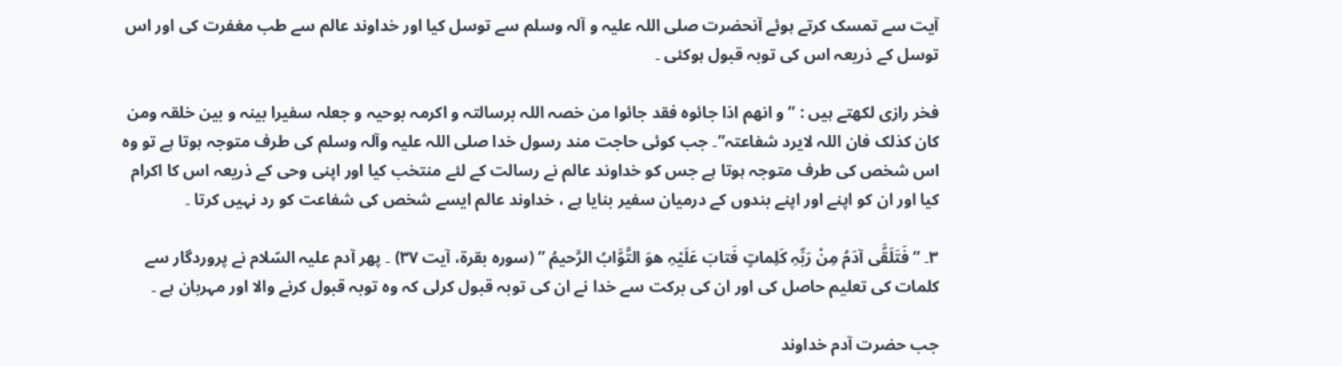آیت سے تمسک کرتے ہوئے آنحضرت صلی اللہ علیہ و آلہ وسلم سے توسل کیا اور خداوند عالم سے طب مغفرت کی اور اس توسل کے ذریعہ اس کی توبہ قبول ہوکئی ۔

فخر رازی لکھتے ہیں : ” و انھم اذا جائوہ فقد جائوا من خصہ اللہ برسالتہ و اکرمہ بوحیہ و جعلہ سفیرا بینہ و بین خلقہ ومن کان کذلک فان اللہ لایرد شفاعتہ”۔ جب کوئی حاجت مند رسول خدا صلی اللہ علیہ وآلہ وسلم کی طرف متوجہ ہوتا ہے تو وہ اس شخص کی طرف متوجہ ہوتا ہے جس کو خداوند عالم نے رسالت کے لئے منتخب کیا اور اپنی وحی کے ذریعہ اس کا اکرام کیا اور ان کو اپنے اور اپنے بندوں کے درمیان سفیر بنایا ہے ، خداوند عالم ایسے شخص کی شفاعت کو رد نہیں کرتا ۔

٣۔ ” فَتَلَقَّی آدَمُ مِنْ رَبِّہِ کَلِماتٍ فَتابَ عَلَیْہِ هوَ التَّوَّابُ الرَّحیمُ ” (سورہ بقرة، آیت ٣٧) ۔ پھر آدم علیہ السّلام نے پروردگار سے کلمات کی تعلیم حاصل کی اور ان کی برکت سے خدا نے ان کی توبہ قبول کرلی کہ وہ توبہ قبول کرنے والا اور مہربان ہے ۔

جب حضرت آدم خداوند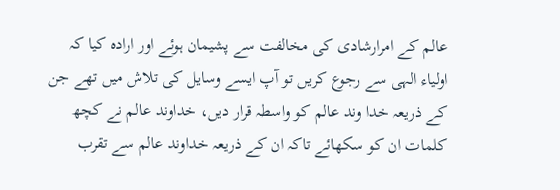عالم کے امرارشادی کی مخالفت سے پشیمان ہوئے اور ارادہ کیا کہ اولیاء الہی سے رجوع کریں تو آپ ایسے وسایل کی تلاش میں تھے جن کے ذریعہ خدا وند عالم کو واسطہ قرار دیں، خداوند عالم نے کچھ کلمات ان کو سکھائے تاکہ ان کے ذریعہ خداوند عالم سے تقرب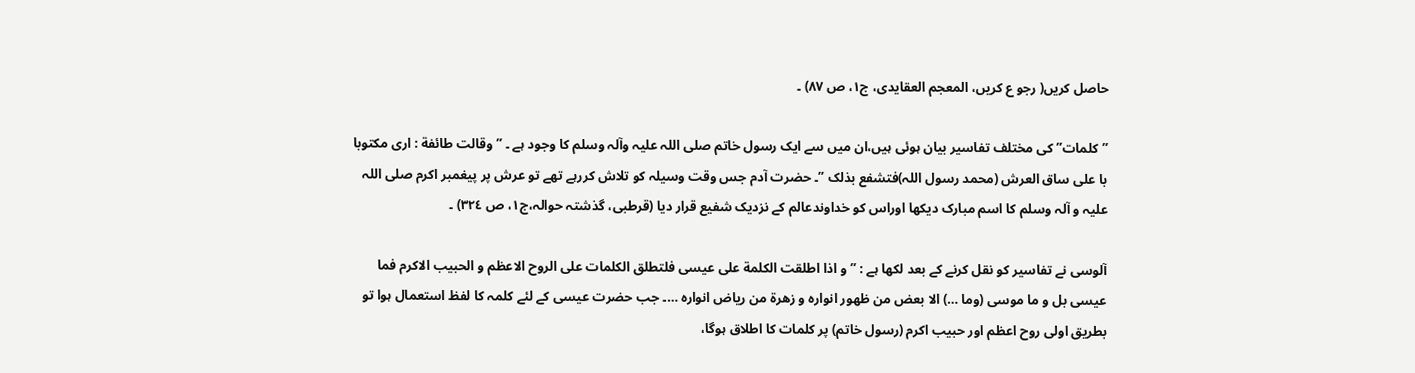حاصل کریں( رجو ع کریں، المعجم العقایدی، ج١، ص ٨٧) ۔

”کلمات” کی مختلف تفاسیر بیان ہوئی ہیں،ان میں سے ایک رسول خاتم صلی اللہ علیہ وآلہ وسلم کا وجود ہے ۔ ” وقالت طائفة : اری مکتوبا با علی ساق العرش (محمد رسول اللہ)فتشفع بذلک ”۔ حضرت آدم جس وقت وسیلہ کو تلاش کررہے تھے تو عرش پر پیغمبر اکرم صلی اللہ علیہ و آلہ وسلم کا اسم مبارک دیکھا اوراس کو خداوندعالم کے نزدیک شفیع قرار دیا (قرطبی، گذشتہ حوالہ،ج١، ص ٣٢٤) ۔

آلوسی نے تفاسیر کو نقل کرنے کے بعد لکھا ہے : ” و اذا اطلقت الکلمة علی عیسی فلتطلق الکلمات علی الروح الاعظم و الحبیب الاکرم فما عیسی بل و ما موسی (وما …) الا بعض من ظھور انوارہ و زھرة من ریاض انوارہ …۔ جب حضرت عیسی کے لئے کلمہ کا لفظ استعمال ہوا تو بطریق اولی روح اعظم اور حبیب اکرم (رسول خاتم) پر کلمات کا اطلاق ہوگا،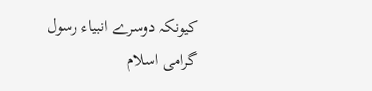کیونکہ دوسرے انبیاء رسول گرامی اسلام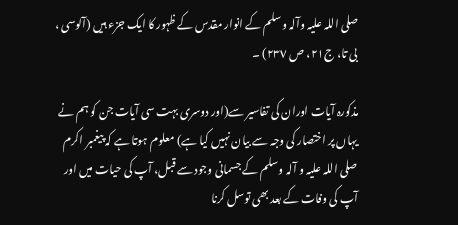صلی اللہ علیہ وآلہ وسلم کے انوار مقدس کے ظہور کا ایک جزء ہیں (آلوسی ، بی تا، ج٢١، ص ٢٣٧) ۔

مذکورہ آیات اوران کی تفاسیر سے(اور دوسری بہت سی آیات جن کو ہم نے یہاں پر اختصار کی وجہ سے بیان نہیں کیا ہے) معلوم ہوتا ہے کہ پیغمبر اکرم صلی اللہ علیہ و آلہ وسلم کے جسمانی وجود سے قبل، آپ کی حیات میں اور آپ کی وفات کے بعد بھی توسل کرنا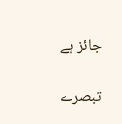جائز ہے

تبصرے